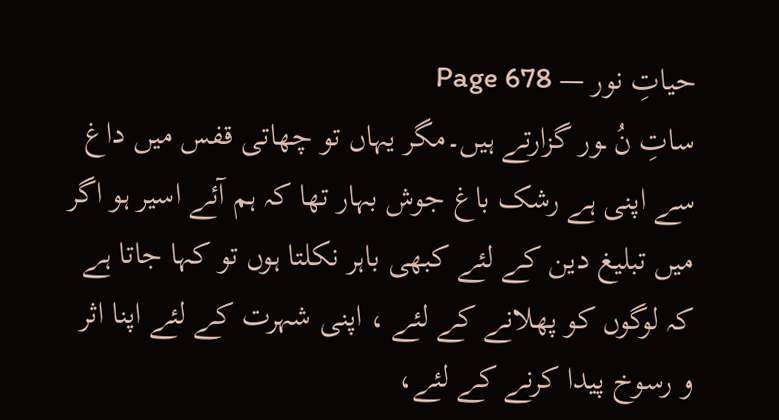حیاتِ نور — Page 678
ساتِ نُ ـور گزارتے ہیں۔مگر یہاں تو چھاتی قفس میں داغ سے اپنی ہے رشک باغ جوش بہار تھا کہ ہم آئے اسیر ہو اگر میں تبلیغ دین کے لئے کبھی باہر نکلتا ہوں تو کہا جاتا ہے کہ لوگوں کو پھلانے کے لئے ، اپنی شہرت کے لئے اپنا اثر و رسوخ پیدا کرنے کے لئے،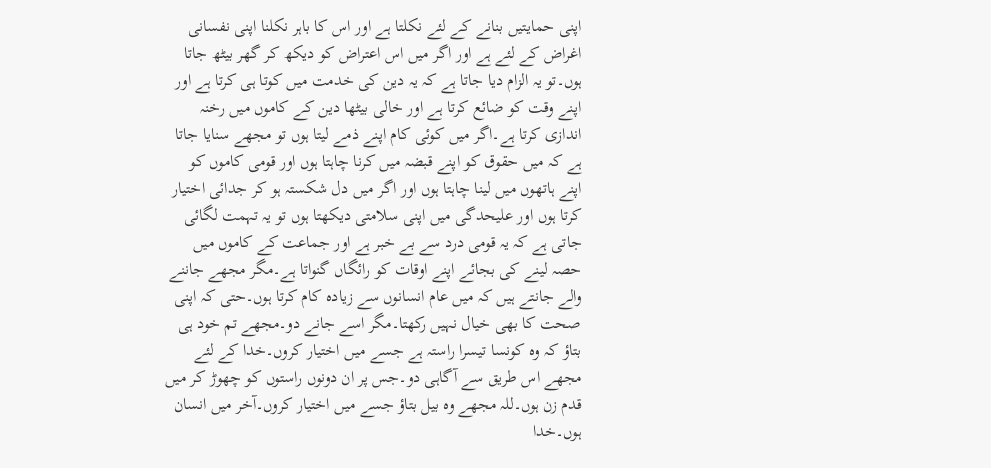اپنی حمایتیں بنانے کے لئے نکلتا ہے اور اس کا باہر نکلنا اپنی نفسانی اغراض کے لئے ہے اور اگر میں اس اعتراض کو دیکھ کر گھر بیٹھ جاتا ہوں۔تو یہ الزام دیا جاتا ہے کہ یہ دین کی خدمت میں کوتا ہی کرتا ہے اور اپنے وقت کو ضائع کرتا ہے اور خالی بیٹھا دین کے کاموں میں رخنہ اندازی کرتا ہے۔اگر میں کوئی کام اپنے ذمے لیتا ہوں تو مجھے سنایا جاتا ہے کہ میں حقوق کو اپنے قبضہ میں کرنا چاہتا ہوں اور قومی کاموں کو اپنے ہاتھوں میں لینا چاہتا ہوں اور اگر میں دل شکستہ ہو کر جدائی اختیار کرتا ہوں اور علیحدگی میں اپنی سلامتی دیکھتا ہوں تو یہ تہمت لگائی جاتی ہے کہ یہ قومی درد سے بے خبر ہے اور جماعت کے کاموں میں حصہ لینے کی بجائے اپنے اوقات کو رائگاں گنواتا ہے۔مگر مجھے جاننے والے جانتے ہیں کہ میں عام انسانوں سے زیادہ کام کرتا ہوں۔حتی کہ اپنی صحت کا بھی خیال نہیں رکھتا۔مگر اسے جانے دو۔مجھے تم خود ہی بتاؤ کہ وہ کونسا تیسرا راستہ ہے جسے میں اختیار کروں۔خدا کے لئے مجھے اس طریق سے آگاہی دو۔جس پر ان دونوں راستوں کو چھوڑ کر میں قدم زن ہوں۔للہ مجھے وہ بیل بتاؤ جسے میں اختیار کروں۔آخر میں انسان ہوں۔خدا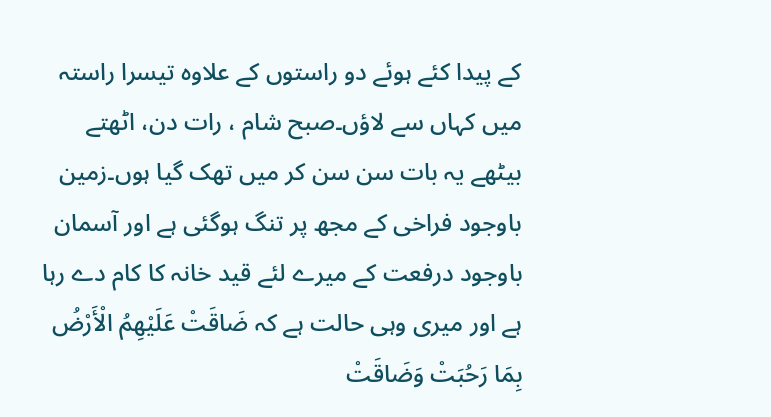کے پیدا کئے ہوئے دو راستوں کے علاوہ تیسرا راستہ میں کہاں سے لاؤں۔صبح شام ، رات دن، اٹھتے بیٹھے یہ بات سن سن کر میں تھک گیا ہوں۔زمین باوجود فراخی کے مجھ پر تنگ ہوگئی ہے اور آسمان باوجود درفعت کے میرے لئے قید خانہ کا کام دے رہا ہے اور میری وہی حالت ہے کہ ضَاقَتْ عَلَيْهِمُ الْأَرْضُ بِمَا رَحُبَتْ وَضَاقَتْ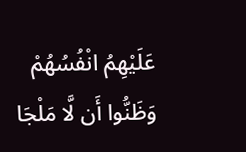عَلَيْهِمُ انْفُسُهُمْ وَظَنُّوا أَن لَّا مَلْجَا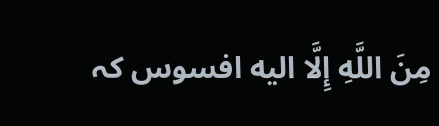مِنَ اللَّهِ إِلَّا الیه افسوس کہ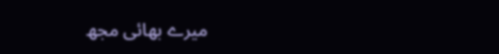میرے بھائی مجھ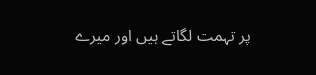پر تہمت لگاتے ہیں اور میرے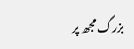بزرگ مجھ پر